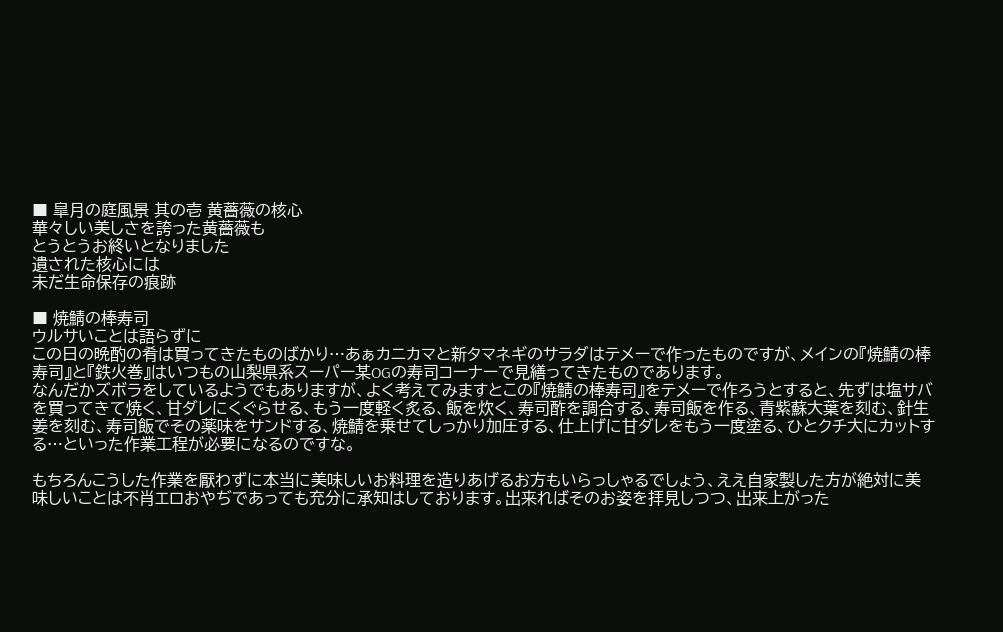■ 皐月の庭風景 其の壱 黄薔薇の核心
華々しい美しさを誇った黄薔薇も
とうとうお終いとなりました
遺された核心には
未だ生命保存の痕跡

■ 焼鯖の棒寿司
ウルサいことは語らずに
この日の晩酌の肴は買ってきたものばかり…あぁカニカマと新タマネギのサラダはテメーで作ったものですが、メインの『焼鯖の棒寿司』と『鉄火巻』はいつもの山梨県系スーパー某OGの寿司コーナーで見繕ってきたものであります。
なんだかズボラをしているようでもありますが、よく考えてみますとこの『焼鯖の棒寿司』をテメーで作ろうとすると、先ずは塩サバを買ってきて焼く、甘ダレにくぐらせる、もう一度軽く炙る、飯を炊く、寿司酢を調合する、寿司飯を作る、青紫蘇大葉を刻む、針生姜を刻む、寿司飯でその薬味をサンドする、焼鯖を乗せてしっかり加圧する、仕上げに甘ダレをもう一度塗る、ひとクチ大にカットする…といった作業工程が必要になるのですな。

もちろんこうした作業を厭わずに本当に美味しいお料理を造りあげるお方もいらっしゃるでしょう、ええ自家製した方が絶対に美味しいことは不肖エロおやぢであっても充分に承知はしております。出来ればそのお姿を拝見しつつ、出来上がった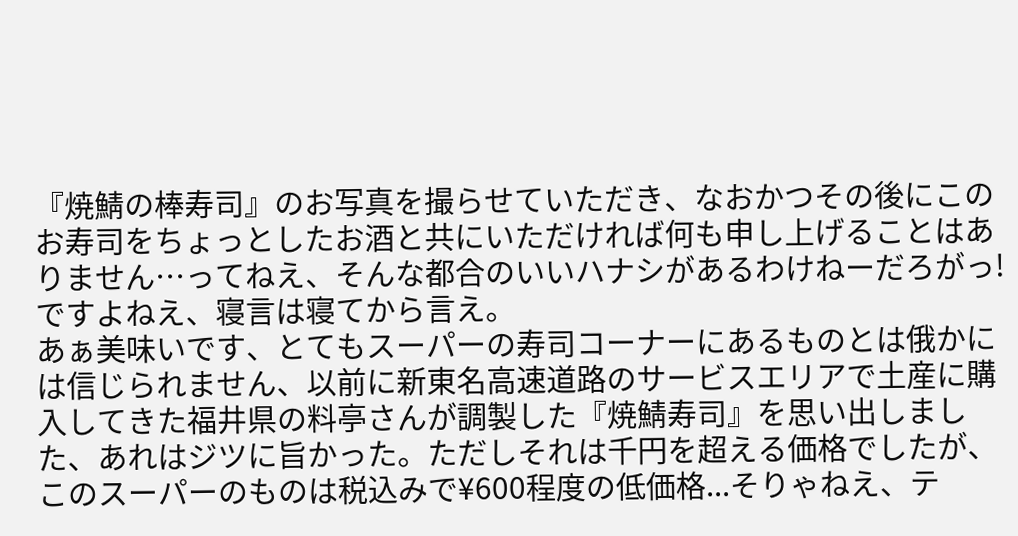『焼鯖の棒寿司』のお写真を撮らせていただき、なおかつその後にこのお寿司をちょっとしたお酒と共にいただければ何も申し上げることはありません…ってねえ、そんな都合のいいハナシがあるわけねーだろがっ!ですよねえ、寝言は寝てから言え。
あぁ美味いです、とてもスーパーの寿司コーナーにあるものとは俄かには信じられません、以前に新東名高速道路のサービスエリアで土産に購入してきた福井県の料亭さんが調製した『焼鯖寿司』を思い出しました、あれはジツに旨かった。ただしそれは千円を超える価格でしたが、このスーパーのものは税込みで¥600程度の低価格...そりゃねえ、テ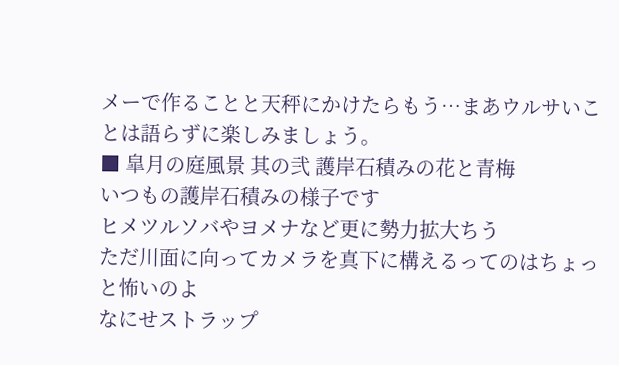メーで作ることと天秤にかけたらもう…まあウルサいことは語らずに楽しみましょう。
■ 皐月の庭風景 其の弐 護岸石積みの花と青梅
いつもの護岸石積みの様子です
ヒメツルソバやヨメナなど更に勢力拡大ちう
ただ川面に向ってカメラを真下に構えるってのはちょっと怖いのよ
なにせストラップ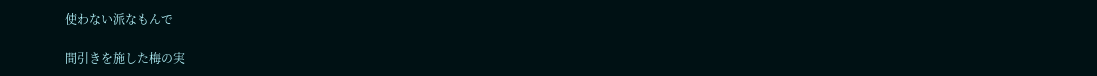使わない派なもんで

間引きを施した梅の実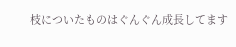枝についたものはぐんぐん成長してます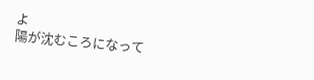よ
陽が沈むころになって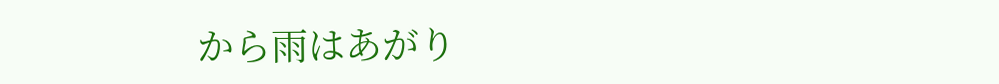から雨はあがり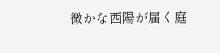微かな西陽が届く庭